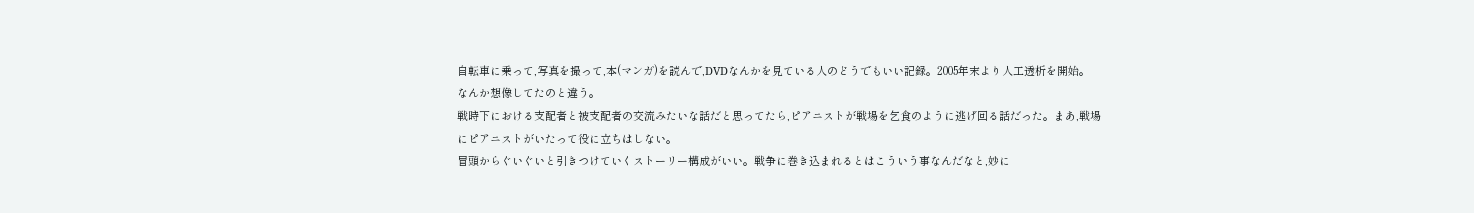自転車に乗って,写真を撮って,本(マンガ)を読んで,DVDなんかを見ている人のどうでもいい記録。2005年末より人工透析を開始。
なんか想像してたのと違う。
戦時下における支配者と被支配者の交流みたいな話だと思ってたら,ピアニストが戦場を乞食のように逃げ回る話だった。まあ,戦場にピアニストがいたって役に立ちはしない。
冒頭からぐいぐいと引きつけていくストーリー構成がいい。戦争に巻き込まれるとはこういう事なんだなと,妙に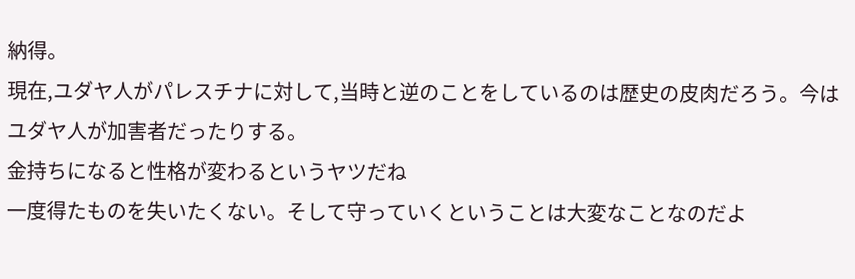納得。
現在,ユダヤ人がパレスチナに対して,当時と逆のことをしているのは歴史の皮肉だろう。今はユダヤ人が加害者だったりする。
金持ちになると性格が変わるというヤツだね
一度得たものを失いたくない。そして守っていくということは大変なことなのだよ